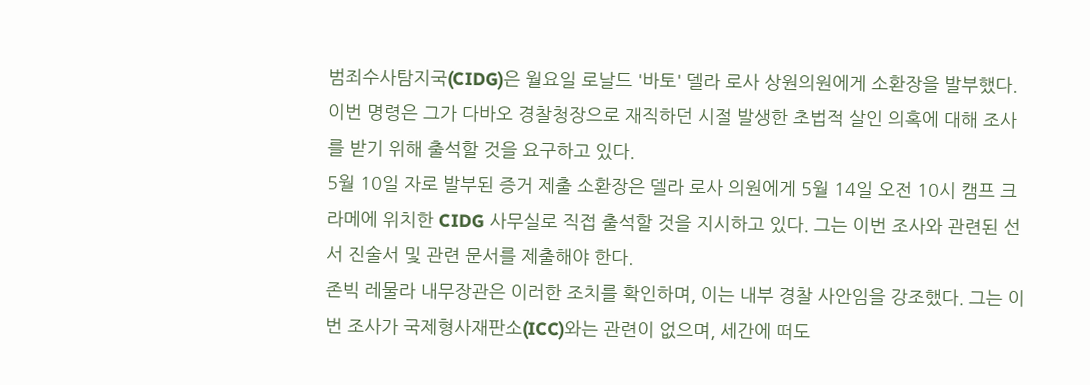범죄수사탐지국(CIDG)은 월요일 로날드 '바토' 델라 로사 상원의원에게 소환장을 발부했다. 이번 명령은 그가 다바오 경찰청장으로 재직하던 시절 발생한 초법적 살인 의혹에 대해 조사를 받기 위해 출석할 것을 요구하고 있다.
5월 10일 자로 발부된 증거 제출 소환장은 델라 로사 의원에게 5월 14일 오전 10시 캠프 크라메에 위치한 CIDG 사무실로 직접 출석할 것을 지시하고 있다. 그는 이번 조사와 관련된 선서 진술서 및 관련 문서를 제출해야 한다.
존빅 레물라 내무장관은 이러한 조치를 확인하며, 이는 내부 경찰 사안임을 강조했다. 그는 이번 조사가 국제형사재판소(ICC)와는 관련이 없으며, 세간에 떠도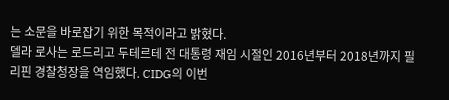는 소문을 바로잡기 위한 목적이라고 밝혔다.
델라 로사는 로드리고 두테르테 전 대통령 재임 시절인 2016년부터 2018년까지 필리핀 경찰청장을 역임했다. CIDG의 이번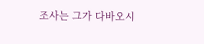조사는 그가 다바오시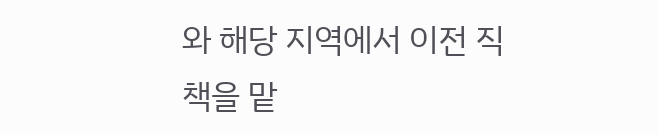와 해당 지역에서 이전 직책을 맡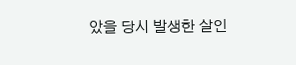았을 당시 발생한 살인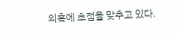의혹에 초점을 맞추고 있다.